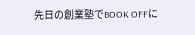先日の創業塾でBOOK OFFに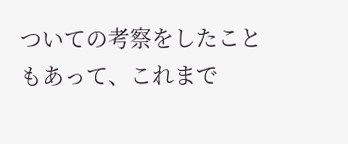ついての考察をしたこともあって、これまで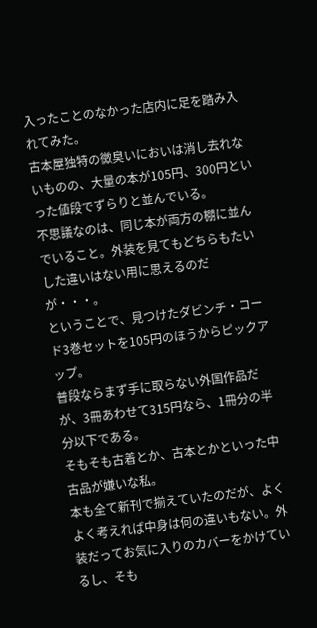入ったことのなかった店内に足を踏み入れてみた。
古本屋独特の黴臭いにおいは消し去れないものの、大量の本が105円、300円といった値段でずらりと並んでいる。
不思議なのは、同じ本が両方の棚に並んでいること。外装を見てもどちらもたいした違いはない用に思えるのだが・・・。
ということで、見つけたダビンチ・コード3巻セットを105円のほうからピックアップ。
普段ならまず手に取らない外国作品だが、3冊あわせて315円なら、1冊分の半分以下である。
そもそも古着とか、古本とかといった中古品が嫌いな私。
本も全て新刊で揃えていたのだが、よくよく考えれば中身は何の違いもない。外装だってお気に入りのカバーをかけているし、そも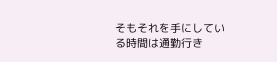そもそれを手にしている時間は通勤行き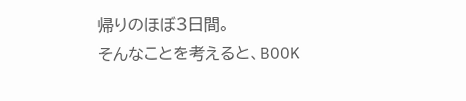帰りのほぼ3日間。
そんなことを考えると、BOOK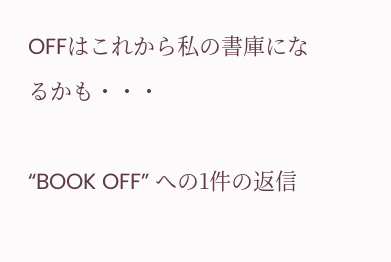OFFはこれから私の書庫になるかも・・・

“BOOK OFF” への1件の返信